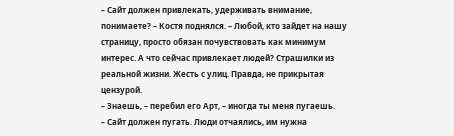– Сайт должен привлекать, удерживать внимание, понимаете? – Костя поднялся. – Любой, кто зайдет на нашу страницу, просто обязан почувствовать как минимум интерес. А что сейчас привлекает людей? Страшилки из реальной жизни. Жесть с улиц. Правда, не прикрытая цензурой.
– Знаешь, – перебил его Арт, – иногда ты меня пугаешь.
– Сайт должен пугать. Люди отчаялись, им нужна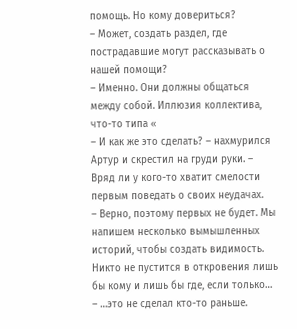помощь. Но кому довериться?
– Может, создать раздел, где пострадавшие могут рассказывать о нашей помощи?
– Именно. Они должны общаться между собой. Иллюзия коллектива, что-то типа «
– И как же это сделать? – нахмурился Артур и скрестил на груди руки. – Вряд ли у кого-то хватит смелости первым поведать о своих неудачах.
– Верно, поэтому первых не будет. Мы напишем несколько вымышленных историй, чтобы создать видимость. Никто не пустится в откровения лишь бы кому и лишь бы где, если только…
– …это не сделал кто-то раньше.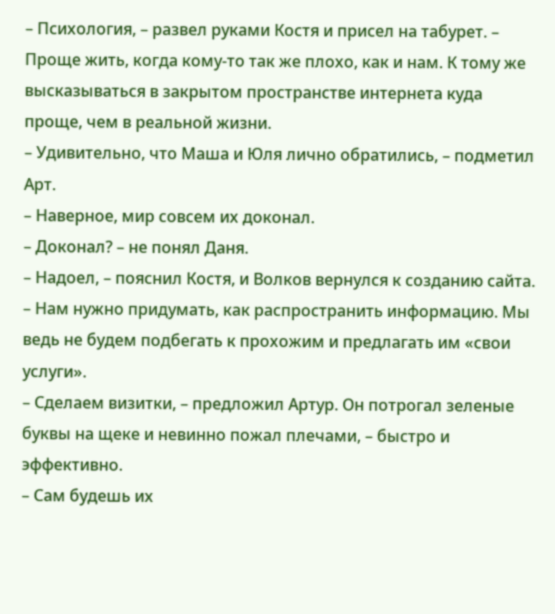– Психология, – развел руками Костя и присел на табурет. – Проще жить, когда кому-то так же плохо, как и нам. К тому же высказываться в закрытом пространстве интернета куда проще, чем в реальной жизни.
– Удивительно, что Маша и Юля лично обратились, – подметил Арт.
– Наверное, мир совсем их доконал.
– Доконал? – не понял Даня.
– Надоел, – пояснил Костя, и Волков вернулся к созданию сайта. – Нам нужно придумать, как распространить информацию. Мы ведь не будем подбегать к прохожим и предлагать им «свои услуги».
– Сделаем визитки, – предложил Артур. Он потрогал зеленые буквы на щеке и невинно пожал плечами, – быстро и эффективно.
– Сам будешь их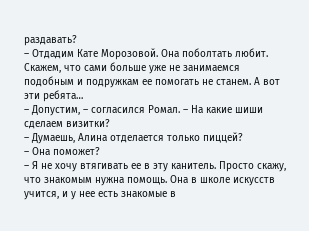раздавать?
– Отдадим Кате Морозовой. Она поболтать любит. Скажем, что сами больше уже не занимаемся подобным и подружкам ее помогать не станем. А вот эти ребята…
– Допустим, – согласился Ромал. – На какие шиши сделаем визитки?
– Думаешь, Алина отделается только пиццей?
– Она поможет?
– Я не хочу втягивать ее в эту канитель. Просто скажу, что знакомым нужна помощь. Она в школе искусств учится, и у нее есть знакомые в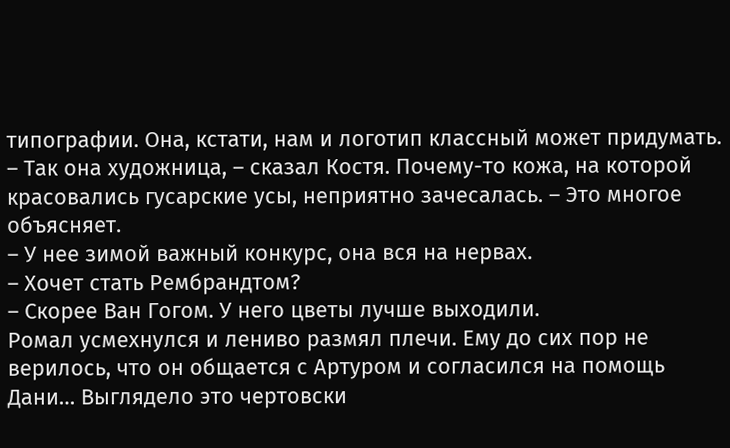типографии. Она, кстати, нам и логотип классный может придумать.
– Так она художница, – сказал Костя. Почему-то кожа, на которой красовались гусарские усы, неприятно зачесалась. – Это многое объясняет.
– У нее зимой важный конкурс, она вся на нервах.
– Хочет стать Рембрандтом?
– Скорее Ван Гогом. У него цветы лучше выходили.
Ромал усмехнулся и лениво размял плечи. Ему до сих пор не верилось, что он общается с Артуром и согласился на помощь Дани… Выглядело это чертовски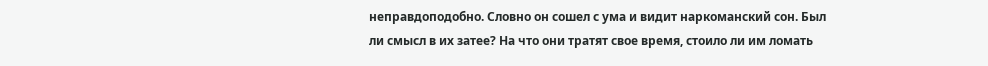неправдоподобно. Словно он сошел с ума и видит наркоманский сон. Был ли смысл в их затее? На что они тратят свое время, стоило ли им ломать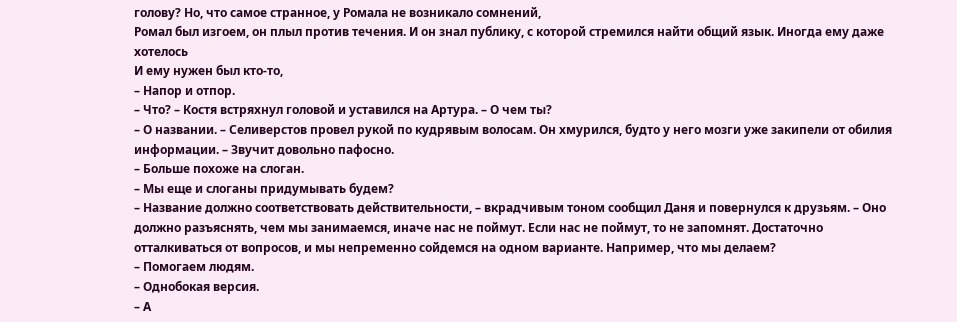голову? Но, что самое странное, у Ромала не возникало сомнений,
Ромал был изгоем, он плыл против течения. И он знал публику, с которой стремился найти общий язык. Иногда ему даже хотелось
И ему нужен был кто-то,
– Напор и отпор.
– Что? – Костя встряхнул головой и уставился на Артура. – О чем ты?
– О названии. – Селиверстов провел рукой по кудрявым волосам. Он хмурился, будто у него мозги уже закипели от обилия информации. – Звучит довольно пафосно.
– Больше похоже на слоган.
– Мы еще и слоганы придумывать будем?
– Название должно соответствовать действительности, – вкрадчивым тоном сообщил Даня и повернулся к друзьям. – Оно должно разъяснять, чем мы занимаемся, иначе нас не поймут. Если нас не поймут, то не запомнят. Достаточно отталкиваться от вопросов, и мы непременно сойдемся на одном варианте. Например, что мы делаем?
– Помогаем людям.
– Однобокая версия.
– А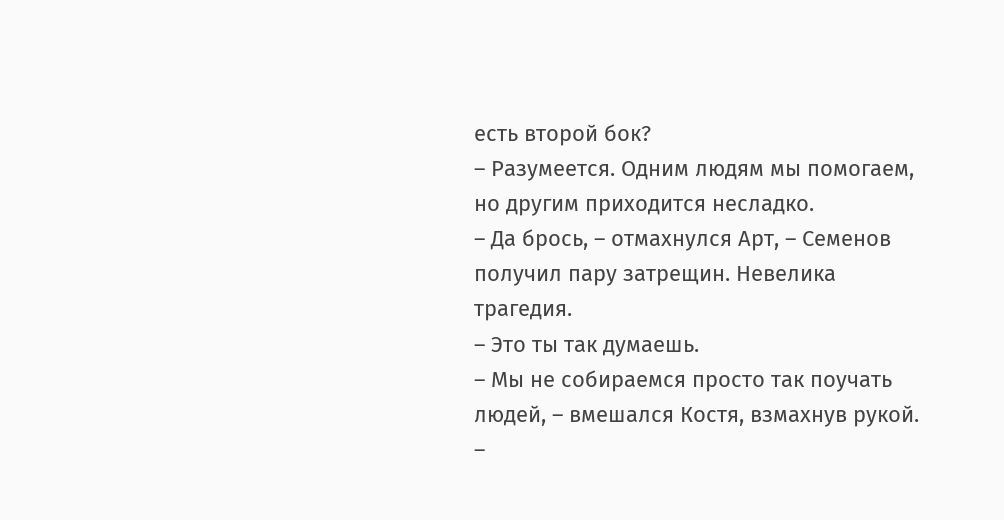есть второй бок?
– Разумеется. Одним людям мы помогаем, но другим приходится несладко.
– Да брось, – отмахнулся Арт, – Семенов получил пару затрещин. Невелика трагедия.
– Это ты так думаешь.
– Мы не собираемся просто так поучать людей, – вмешался Костя, взмахнув рукой. –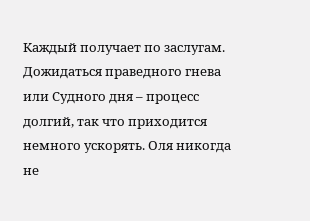Каждый получает по заслугам. Дожидаться праведного гнева или Судного дня – процесс долгий, так что приходится немного ускорять. Оля никогда не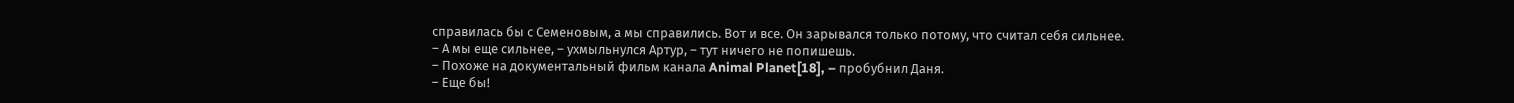справилась бы с Семеновым, а мы справились. Вот и все. Он зарывался только потому, что считал себя сильнее.
– А мы еще сильнее, – ухмыльнулся Артур, – тут ничего не попишешь.
– Похоже на документальный фильм канала Animal Planet[18], – пробубнил Даня.
– Еще бы!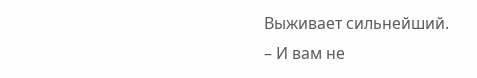Выживает сильнейший.
– И вам не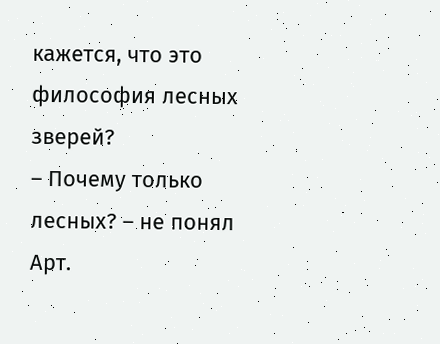кажется, что это философия лесных зверей?
– Почему только лесных? – не понял Арт.